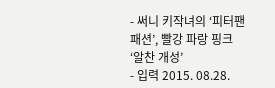- 써니 키작녀의 ‘피터팬 패션’, 빨강 파랑 핑크 ‘알찬 개성’
- 입력 2015. 08.28.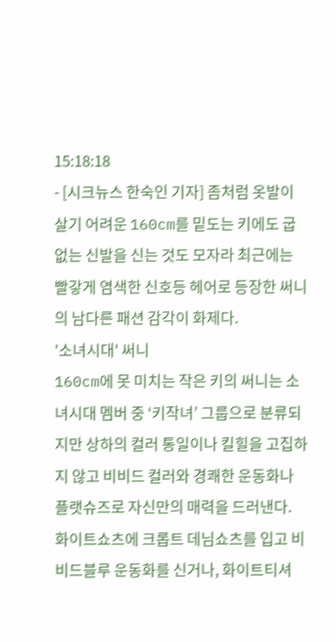15:18:18
- [시크뉴스 한숙인 기자] 좀처럼 옷발이 살기 어려운 160cm를 밑도는 키에도 굽 없는 신발을 신는 것도 모자라 최근에는 빨갛게 염색한 신호등 헤어로 등장한 써니의 남다른 패션 감각이 화제다.
'소녀시대' 써니
160cm에 못 미치는 작은 키의 써니는 소녀시대 멤버 중 ‘키작녀’ 그룹으로 분류되지만 상하의 컬러 통일이나 킬힐을 고집하지 않고 비비드 컬러와 경쾌한 운동화나 플랫슈즈로 자신만의 매력을 드러낸다.
화이트쇼츠에 크롭트 데님쇼츠를 입고 비비드블루 운동화를 신거나, 화이트티셔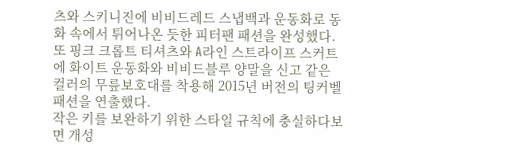츠와 스키니진에 비비드레드 스냅백과 운동화로 동화 속에서 튀어나온 듯한 피터팬 패션을 완성했다.
또 핑크 크롭트 티셔츠와 A라인 스트라이프 스커트에 화이트 운동화와 비비드블루 양말을 신고 같은 컬러의 무릎보호대를 착용해 2015년 버전의 팅커벨 패션을 연출했다.
작은 키를 보완하기 위한 스타일 규칙에 충실하다보면 개성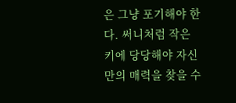은 그냥 포기해야 한다. 써니처럼 작은 키에 당당해야 자신만의 매력을 찾을 수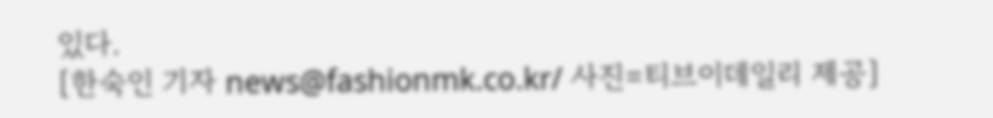있다.
[한숙인 기자 news@fashionmk.co.kr/ 사진=티브이데일리 제공]